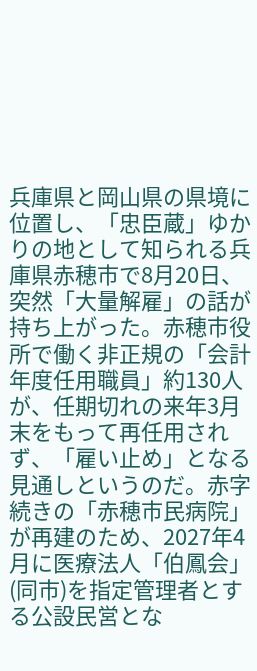兵庫県と岡山県の県境に位置し、「忠臣蔵」ゆかりの地として知られる兵庫県赤穂市で8月20日、突然「大量解雇」の話が持ち上がった。赤穂市役所で働く非正規の「会計年度任用職員」約130人が、任期切れの来年3月末をもって再任用されず、「雇い止め」となる見通しというのだ。赤字続きの「赤穂市民病院」が再建のため、2027年4月に医療法人「伯鳳会」(同市)を指定管理者とする公設民営とな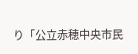り「公立赤穂中央市民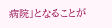病院」となることが